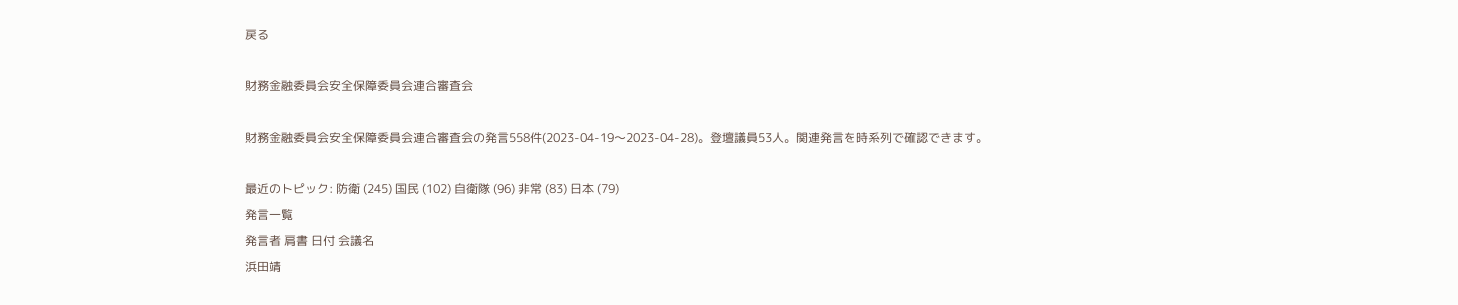戻る

財務金融委員会安全保障委員会連合審査会

財務金融委員会安全保障委員会連合審査会の発言558件(2023-04-19〜2023-04-28)。登壇議員53人。関連発言を時系列で確認できます。

最近のトピック: 防衛 (245) 国民 (102) 自衛隊 (96) 非常 (83) 日本 (79)
発言一覧
発言者 肩書 日付 会議名
浜田靖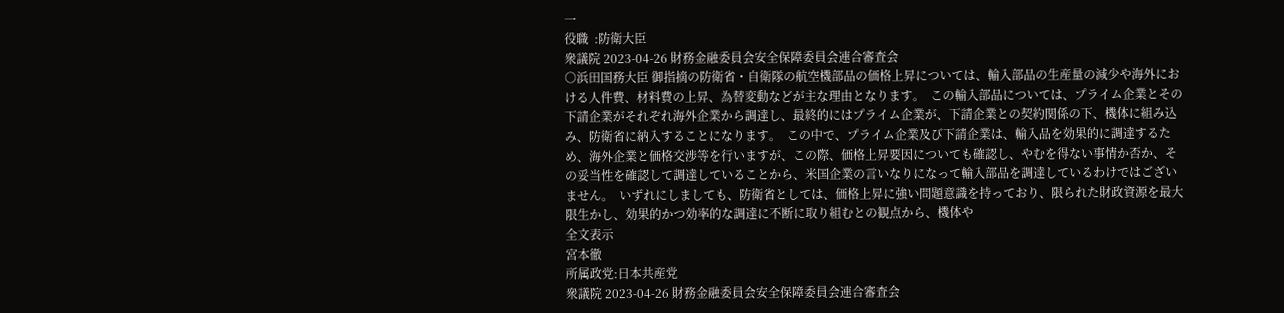一
役職  :防衛大臣
衆議院 2023-04-26 財務金融委員会安全保障委員会連合審査会
○浜田国務大臣 御指摘の防衛省・自衛隊の航空機部品の価格上昇については、輸入部品の生産量の減少や海外における人件費、材料費の上昇、為替変動などが主な理由となります。  この輸入部品については、プライム企業とその下請企業がそれぞれ海外企業から調達し、最終的にはプライム企業が、下請企業との契約関係の下、機体に組み込み、防衛省に納入することになります。  この中で、プライム企業及び下請企業は、輸入品を効果的に調達するため、海外企業と価格交渉等を行いますが、この際、価格上昇要因についても確認し、やむを得ない事情か否か、その妥当性を確認して調達していることから、米国企業の言いなりになって輸入部品を調達しているわけではございません。  いずれにしましても、防衛省としては、価格上昇に強い問題意識を持っており、限られた財政資源を最大限生かし、効果的かつ効率的な調達に不断に取り組むとの観点から、機体や
全文表示
宮本徹
所属政党:日本共産党
衆議院 2023-04-26 財務金融委員会安全保障委員会連合審査会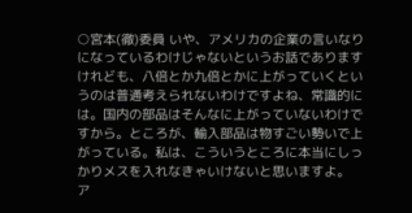○宮本(徹)委員 いや、アメリカの企業の言いなりになっているわけじゃないというお話でありますけれども、八倍とか九倍とかに上がっていくというのは普通考えられないわけですよね、常識的には。国内の部品はそんなに上がっていないわけですから。ところが、輸入部品は物すごい勢いで上がっている。私は、こういうところに本当にしっかりメスを入れなきゃいけないと思いますよ。  ア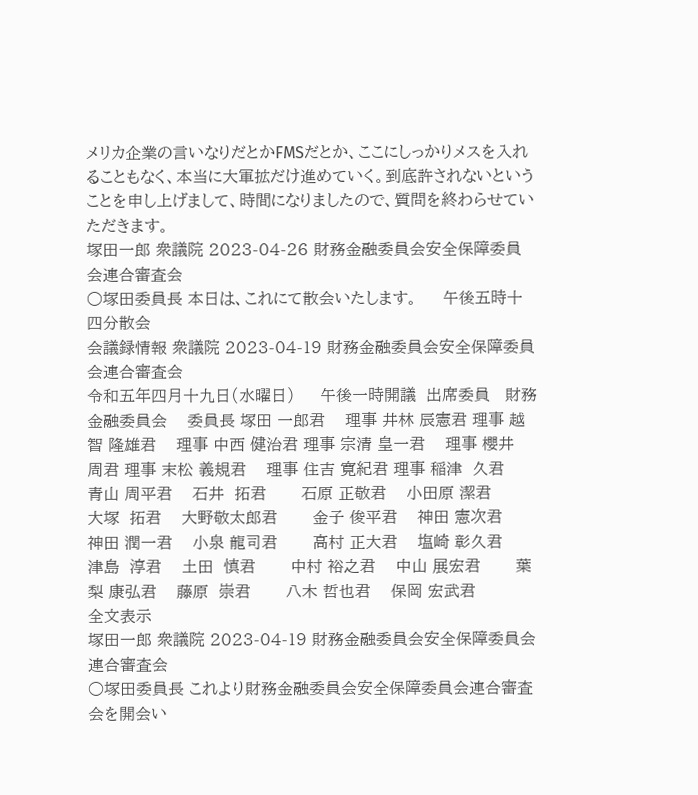メリカ企業の言いなりだとかFMSだとか、ここにしっかりメスを入れることもなく、本当に大軍拡だけ進めていく。到底許されないということを申し上げまして、時間になりましたので、質問を終わらせていただきます。
塚田一郎 衆議院 2023-04-26 財務金融委員会安全保障委員会連合審査会
○塚田委員長 本日は、これにて散会いたします。     午後五時十四分散会
会議録情報 衆議院 2023-04-19 財務金融委員会安全保障委員会連合審査会
令和五年四月十九日(水曜日)     午後一時開議  出席委員   財務金融委員会    委員長 塚田 一郎君    理事 井林 辰憲君 理事 越智 隆雄君    理事 中西 健治君 理事 宗清 皇一君    理事 櫻井  周君 理事 末松 義規君    理事 住吉 寛紀君 理事 稲津  久君       青山 周平君    石井  拓君       石原 正敬君    小田原 潔君       大塚  拓君    大野敬太郎君       金子 俊平君    神田 憲次君       神田 潤一君    小泉 龍司君       高村 正大君    塩崎 彰久君       津島  淳君    土田  慎君       中村 裕之君    中山 展宏君       葉梨 康弘君    藤原  崇君       八木 哲也君    保岡 宏武君
全文表示
塚田一郎 衆議院 2023-04-19 財務金融委員会安全保障委員会連合審査会
○塚田委員長 これより財務金融委員会安全保障委員会連合審査会を開会い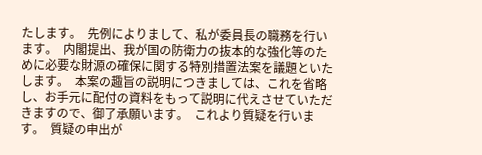たします。  先例によりまして、私が委員長の職務を行います。  内閣提出、我が国の防衛力の抜本的な強化等のために必要な財源の確保に関する特別措置法案を議題といたします。  本案の趣旨の説明につきましては、これを省略し、お手元に配付の資料をもって説明に代えさせていただきますので、御了承願います。  これより質疑を行います。  質疑の申出が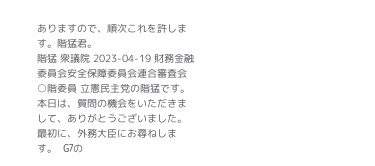ありますので、順次これを許します。階猛君。
階猛 衆議院 2023-04-19 財務金融委員会安全保障委員会連合審査会
○階委員 立憲民主党の階猛です。  本日は、質問の機会をいただきまして、ありがとうございました。  最初に、外務大臣にお尋ねします。  G7の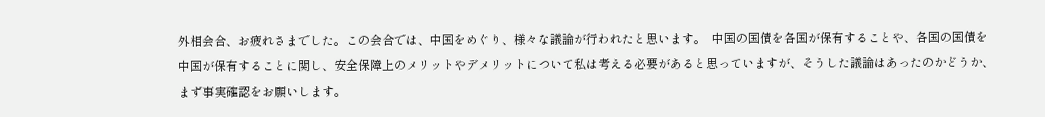外相会合、お疲れさまでした。この会合では、中国をめぐり、様々な議論が行われたと思います。  中国の国債を各国が保有することや、各国の国債を中国が保有することに関し、安全保障上のメリットやデメリットについて私は考える必要があると思っていますが、そうした議論はあったのかどうか、まず事実確認をお願いします。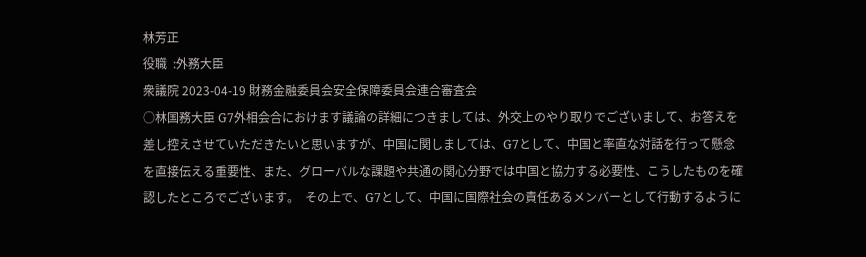林芳正
役職  :外務大臣
衆議院 2023-04-19 財務金融委員会安全保障委員会連合審査会
○林国務大臣 G7外相会合におけます議論の詳細につきましては、外交上のやり取りでございまして、お答えを差し控えさせていただきたいと思いますが、中国に関しましては、G7として、中国と率直な対話を行って懸念を直接伝える重要性、また、グローバルな課題や共通の関心分野では中国と協力する必要性、こうしたものを確認したところでございます。  その上で、G7として、中国に国際社会の責任あるメンバーとして行動するように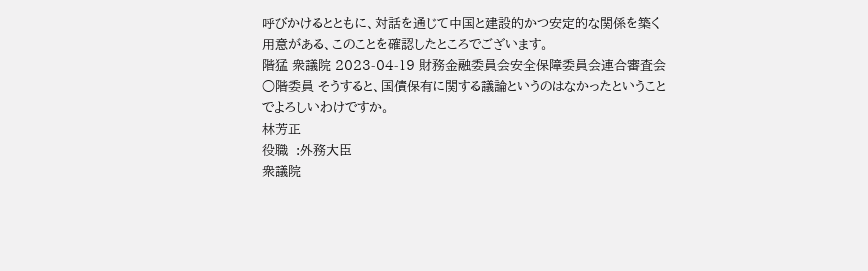呼びかけるとともに、対話を通じて中国と建設的かつ安定的な関係を築く用意がある、このことを確認したところでございます。
階猛 衆議院 2023-04-19 財務金融委員会安全保障委員会連合審査会
○階委員 そうすると、国債保有に関する議論というのはなかったということでよろしいわけですか。
林芳正
役職  :外務大臣
衆議院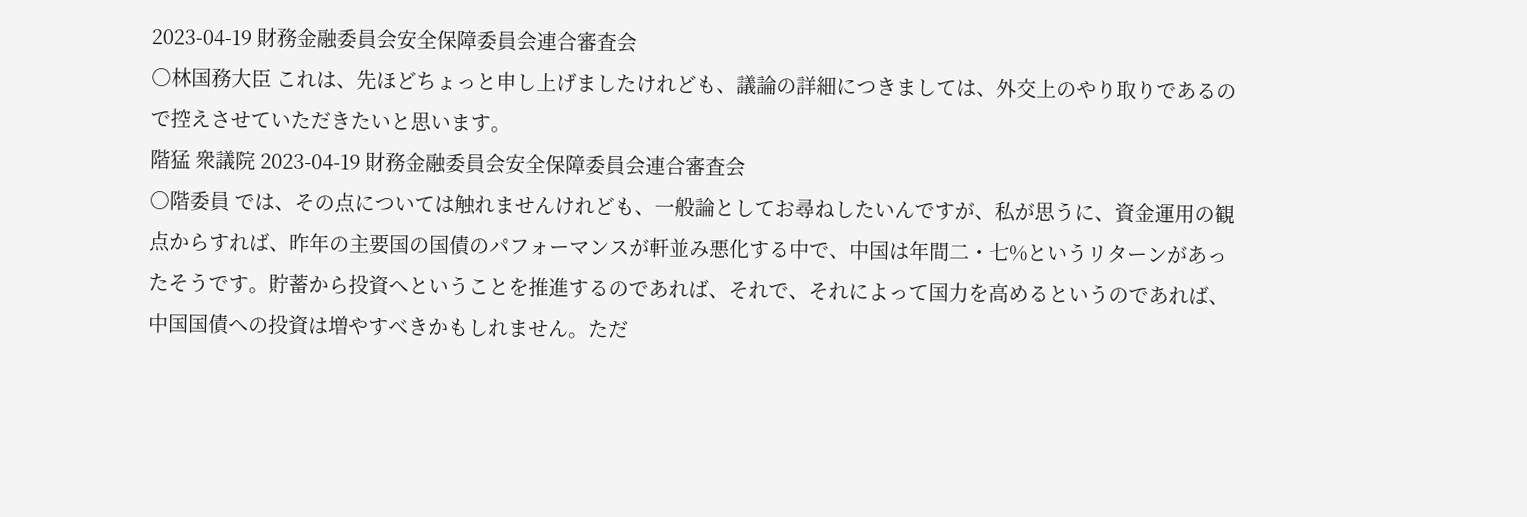2023-04-19 財務金融委員会安全保障委員会連合審査会
○林国務大臣 これは、先ほどちょっと申し上げましたけれども、議論の詳細につきましては、外交上のやり取りであるので控えさせていただきたいと思います。
階猛 衆議院 2023-04-19 財務金融委員会安全保障委員会連合審査会
○階委員 では、その点については触れませんけれども、一般論としてお尋ねしたいんですが、私が思うに、資金運用の観点からすれば、昨年の主要国の国債のパフォーマンスが軒並み悪化する中で、中国は年間二・七%というリターンがあったそうです。貯蓄から投資へということを推進するのであれば、それで、それによって国力を高めるというのであれば、中国国債への投資は増やすべきかもしれません。ただ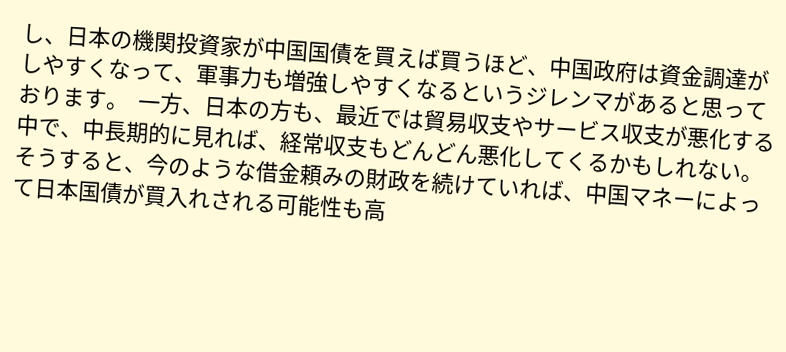し、日本の機関投資家が中国国債を買えば買うほど、中国政府は資金調達がしやすくなって、軍事力も増強しやすくなるというジレンマがあると思っております。  一方、日本の方も、最近では貿易収支やサービス収支が悪化する中で、中長期的に見れば、経常収支もどんどん悪化してくるかもしれない。そうすると、今のような借金頼みの財政を続けていれば、中国マネーによって日本国債が買入れされる可能性も高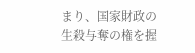まり、国家財政の生殺与奪の権を握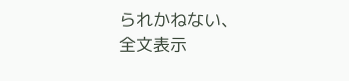られかねない、
全文表示